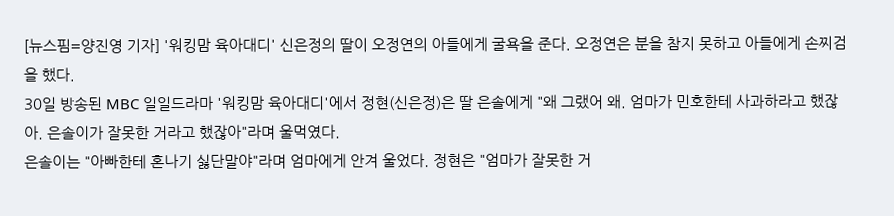[뉴스핌=양진영 기자] '워킹맘 육아대디' 신은정의 딸이 오정연의 아들에게 굴욕을 준다. 오정연은 분을 참지 못하고 아들에게 손찌검을 했다.
30일 방송된 MBC 일일드라마 '워킹맘 육아대디'에서 정현(신은정)은 딸 은솔에게 "왜 그랬어 왜. 엄마가 민호한테 사과하라고 했잖아. 은솔이가 잘못한 거라고 했잖아"라며 울먹였다.
은솔이는 "아빠한테 혼나기 싫단말야"라며 엄마에게 안겨 울었다. 정현은 "엄마가 잘못한 거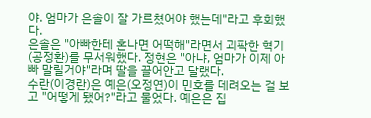야. 엄마가 은솔이 잘 가르쳤어야 했는데"라고 후회했다.
은솔은 "아빠한테 혼나면 어떡해"라면서 괴팍한 혁기(공정환)를 무서워했다. 정현은 "아냐, 엄마가 이제 아빠 말릴거야"라며 딸을 끌어안고 달랬다.
수란(이경란)은 예은(오정연)이 민호를 데려오는 걸 보고 "어떻게 됐어?"라고 물었다. 예은은 집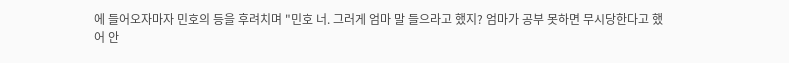에 들어오자마자 민호의 등을 후려치며 "민호 너. 그러게 엄마 말 들으라고 했지? 엄마가 공부 못하면 무시당한다고 했어 안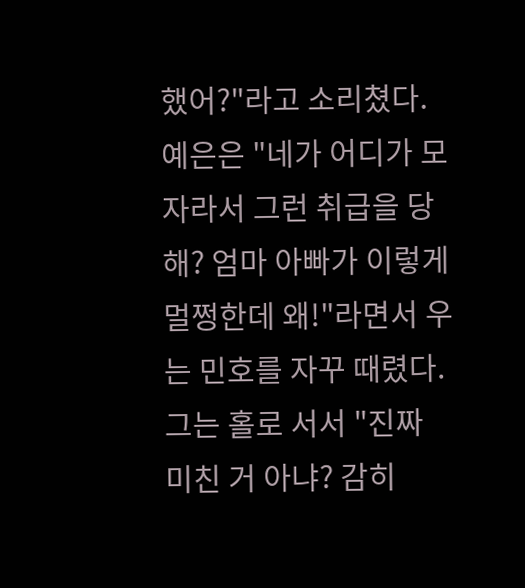했어?"라고 소리쳤다.
예은은 "네가 어디가 모자라서 그런 취급을 당해? 엄마 아빠가 이렇게 멀쩡한데 왜!"라면서 우는 민호를 자꾸 때렸다. 그는 홀로 서서 "진짜 미친 거 아냐? 감히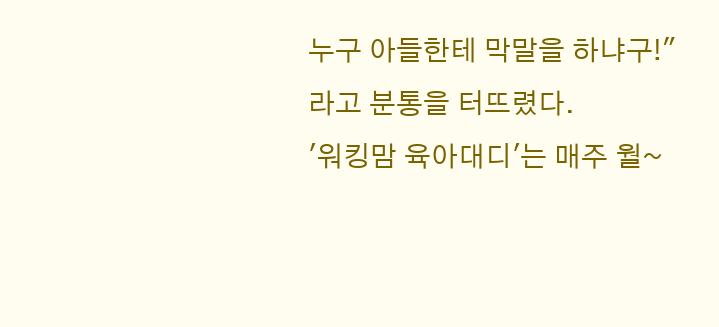누구 아들한테 막말을 하냐구!"라고 분통을 터뜨렸다.
'워킹맘 육아대디'는 매주 월~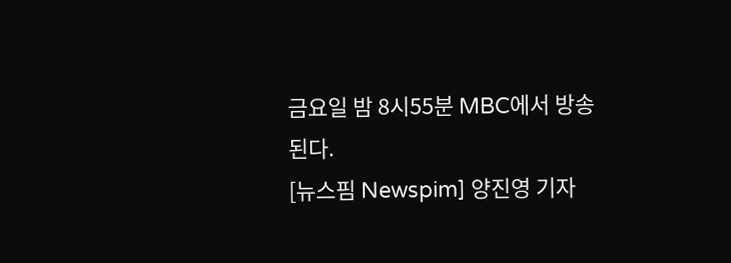금요일 밤 8시55분 MBC에서 방송된다.
[뉴스핌 Newspim] 양진영 기자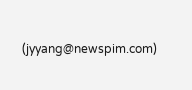(jyyang@newspim.com)